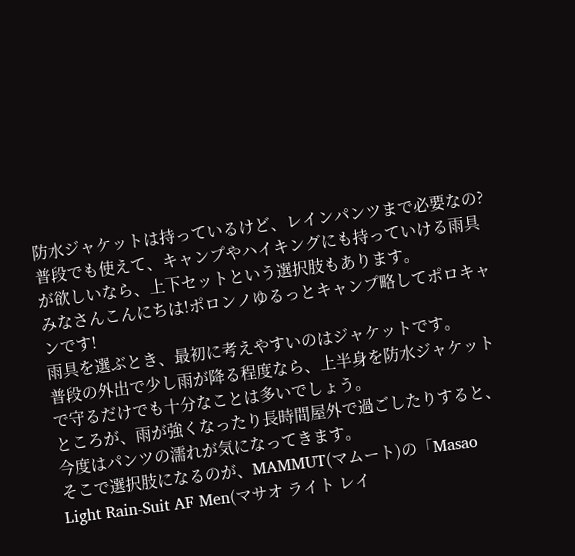防水ジャケットは持っているけど、レインパンツまで必要なの?
普段でも使えて、キャンプやハイキングにも持っていける雨具が欲しいなら、上下セットという選択肢もあります。
みなさんこんにちは!ポロンノゆるっとキャンプ略してポロキャンです!
雨具を選ぶとき、最初に考えやすいのはジャケットです。
普段の外出で少し雨が降る程度なら、上半身を防水ジャケットで守るだけでも十分なことは多いでしょう。
ところが、雨が強くなったり長時間屋外で過ごしたりすると、今度はパンツの濡れが気になってきます。
そこで選択肢になるのが、MAMMUT(マムート)の「Masao Light Rain-Suit AF Men(マサオ ライト レイ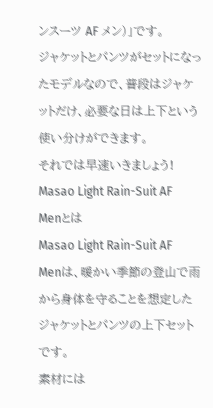ンスーツ AF メン)」です。
ジャケットとパンツがセットになったモデルなので、普段はジャケットだけ、必要な日は上下という使い分けができます。
それでは早速いきましょう!
Masao Light Rain-Suit AF Menとは
Masao Light Rain-Suit AF Menは、暖かい季節の登山で雨から身体を守ることを想定したジャケットとパンツの上下セットです。
素材には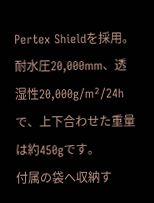Pertex Shieldを採用。
耐水圧20,000mm、透湿性20,000g/m²/24hで、上下合わせた重量は約450gです。
付属の袋へ収納す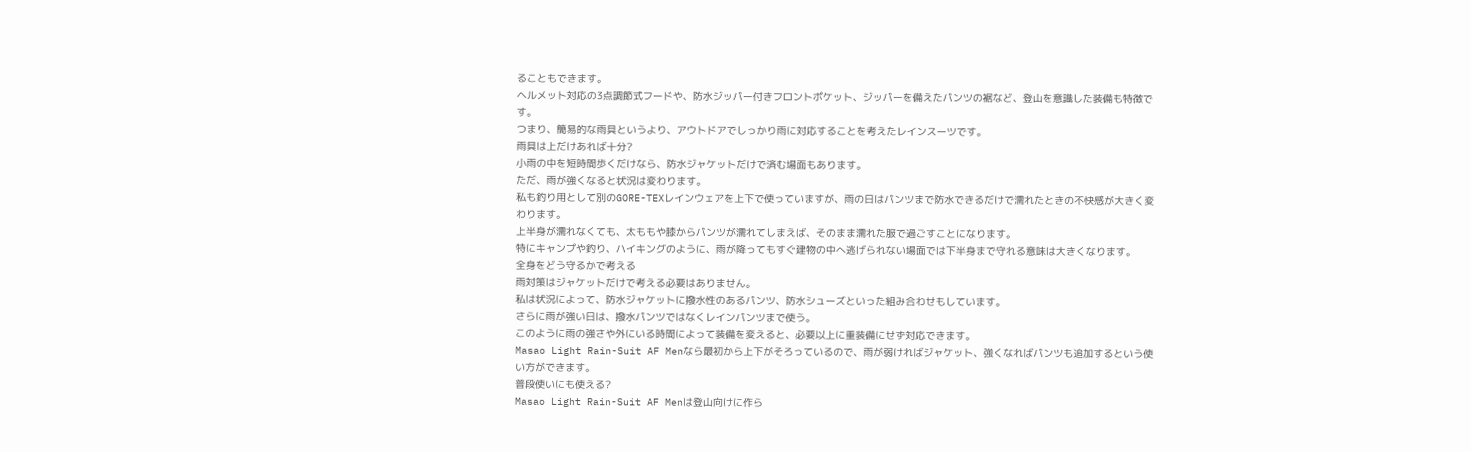ることもできます。
ヘルメット対応の3点調節式フードや、防水ジッパー付きフロントポケット、ジッパーを備えたパンツの裾など、登山を意識した装備も特徴です。
つまり、簡易的な雨具というより、アウトドアでしっかり雨に対応することを考えたレインスーツです。
雨具は上だけあれば十分?
小雨の中を短時間歩くだけなら、防水ジャケットだけで済む場面もあります。
ただ、雨が強くなると状況は変わります。
私も釣り用として別のGORE-TEXレインウェアを上下で使っていますが、雨の日はパンツまで防水できるだけで濡れたときの不快感が大きく変わります。
上半身が濡れなくても、太ももや膝からパンツが濡れてしまえば、そのまま濡れた服で過ごすことになります。
特にキャンプや釣り、ハイキングのように、雨が降ってもすぐ建物の中へ逃げられない場面では下半身まで守れる意味は大きくなります。
全身をどう守るかで考える
雨対策はジャケットだけで考える必要はありません。
私は状況によって、防水ジャケットに撥水性のあるパンツ、防水シューズといった組み合わせもしています。
さらに雨が強い日は、撥水パンツではなくレインパンツまで使う。
このように雨の強さや外にいる時間によって装備を変えると、必要以上に重装備にせず対応できます。
Masao Light Rain-Suit AF Menなら最初から上下がそろっているので、雨が弱ければジャケット、強くなればパンツも追加するという使い方ができます。
普段使いにも使える?
Masao Light Rain-Suit AF Menは登山向けに作ら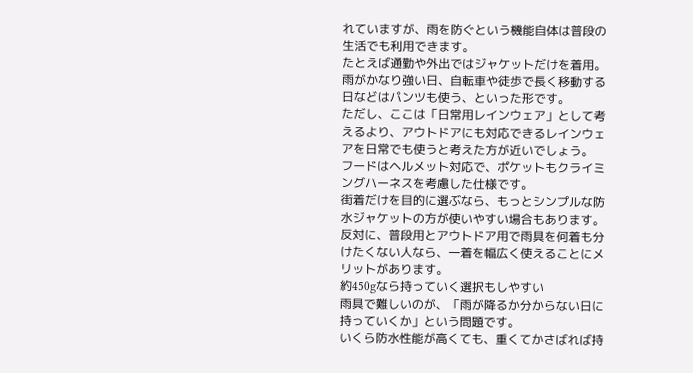れていますが、雨を防ぐという機能自体は普段の生活でも利用できます。
たとえば通勤や外出ではジャケットだけを着用。
雨がかなり強い日、自転車や徒歩で長く移動する日などはパンツも使う、といった形です。
ただし、ここは「日常用レインウェア」として考えるより、アウトドアにも対応できるレインウェアを日常でも使うと考えた方が近いでしょう。
フードはヘルメット対応で、ポケットもクライミングハーネスを考慮した仕様です。
街着だけを目的に選ぶなら、もっとシンプルな防水ジャケットの方が使いやすい場合もあります。
反対に、普段用とアウトドア用で雨具を何着も分けたくない人なら、一着を幅広く使えることにメリットがあります。
約450gなら持っていく選択もしやすい
雨具で難しいのが、「雨が降るか分からない日に持っていくか」という問題です。
いくら防水性能が高くても、重くてかさばれば持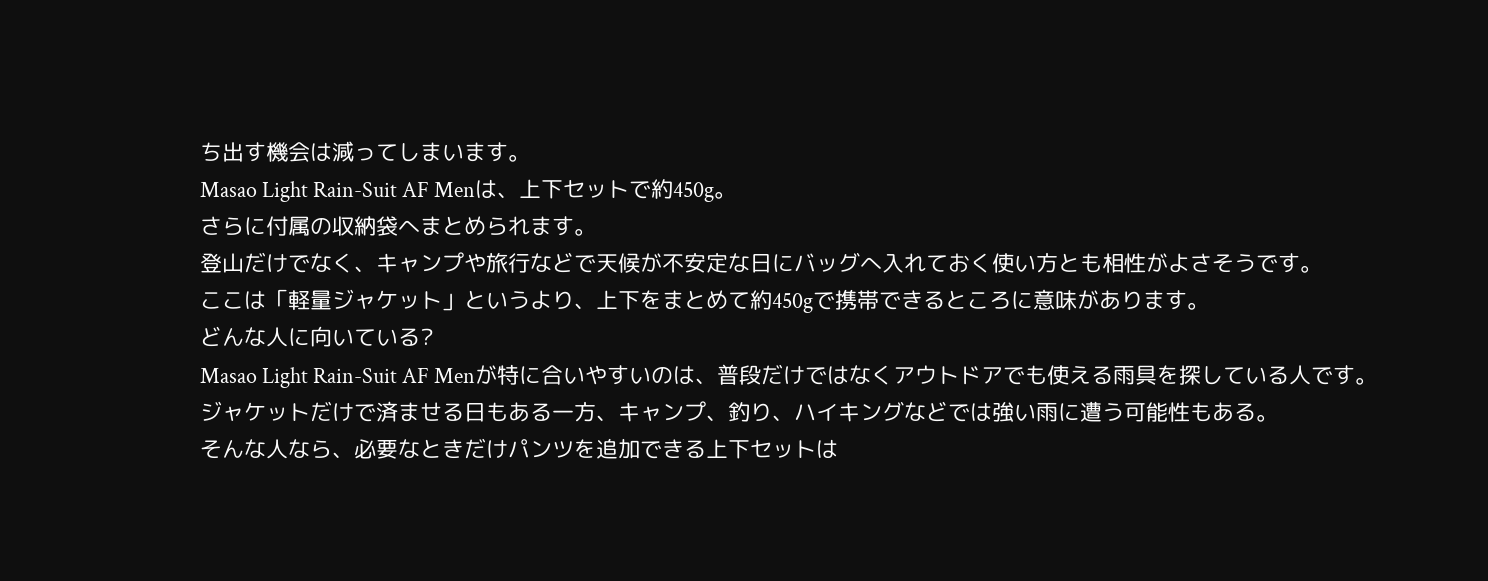ち出す機会は減ってしまいます。
Masao Light Rain-Suit AF Menは、上下セットで約450g。
さらに付属の収納袋へまとめられます。
登山だけでなく、キャンプや旅行などで天候が不安定な日にバッグへ入れておく使い方とも相性がよさそうです。
ここは「軽量ジャケット」というより、上下をまとめて約450gで携帯できるところに意味があります。
どんな人に向いている?
Masao Light Rain-Suit AF Menが特に合いやすいのは、普段だけではなくアウトドアでも使える雨具を探している人です。
ジャケットだけで済ませる日もある一方、キャンプ、釣り、ハイキングなどでは強い雨に遭う可能性もある。
そんな人なら、必要なときだけパンツを追加できる上下セットは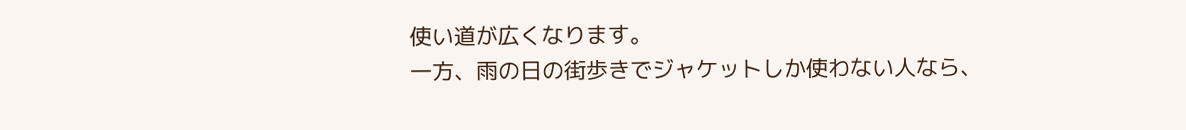使い道が広くなります。
一方、雨の日の街歩きでジャケットしか使わない人なら、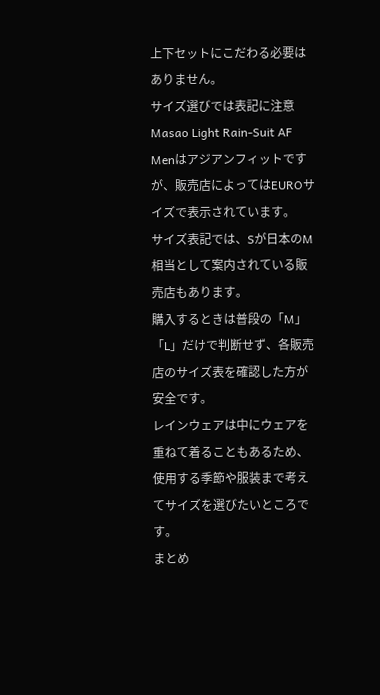上下セットにこだわる必要はありません。
サイズ選びでは表記に注意
Masao Light Rain-Suit AF Menはアジアンフィットですが、販売店によってはEUROサイズで表示されています。
サイズ表記では、Sが日本のM相当として案内されている販売店もあります。
購入するときは普段の「M」「L」だけで判断せず、各販売店のサイズ表を確認した方が安全です。
レインウェアは中にウェアを重ねて着ることもあるため、使用する季節や服装まで考えてサイズを選びたいところです。
まとめ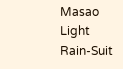Masao Light Rain-Suit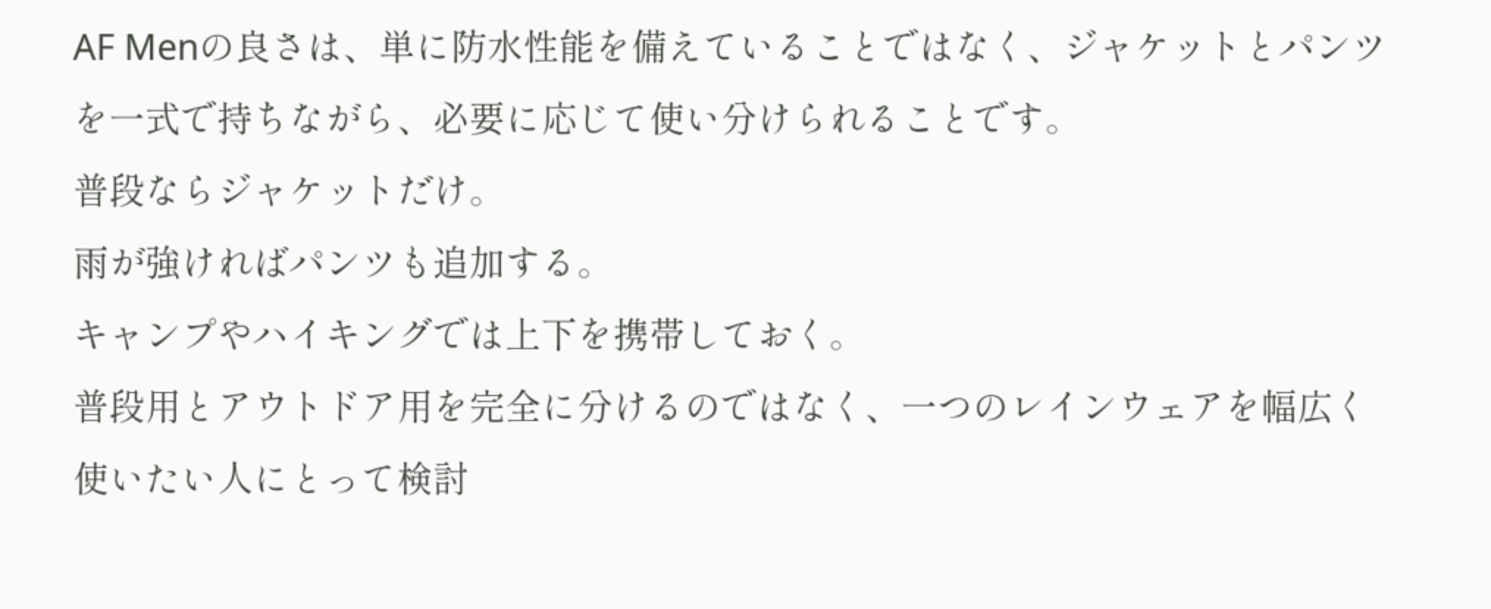AF Menの良さは、単に防水性能を備えていることではなく、ジャケットとパンツを一式で持ちながら、必要に応じて使い分けられることです。
普段ならジャケットだけ。
雨が強ければパンツも追加する。
キャンプやハイキングでは上下を携帯しておく。
普段用とアウトドア用を完全に分けるのではなく、一つのレインウェアを幅広く使いたい人にとって検討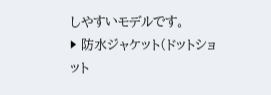しやすいモデルです。
▶ 防水ジャケット(ドットショット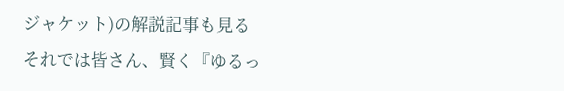ジャケット)の解説記事も見る
それでは皆さん、賢く『ゆるっ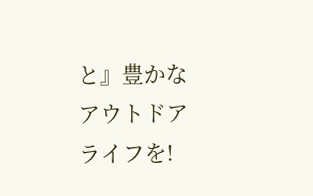と』豊かなアウトドアライフを!